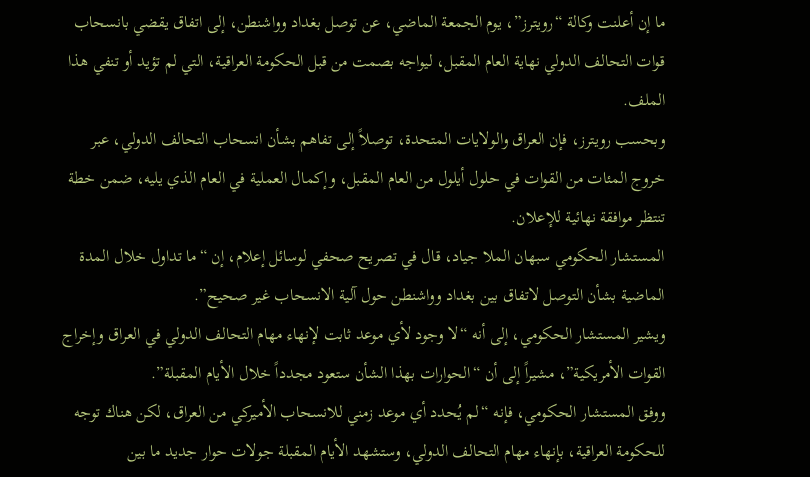ما إن أعلنت وكالة “رويترز”، يوم الجمعة الماضي، عن توصل بغداد وواشنطن، إلى اتفاق يقضي بانسحاب قوات التحالف الدولي نهاية العام المقبل، ليواجه بصمت من قبل الحكومة العراقية، التي لم تؤيد أو تنفي هذا الملف.
وبحسب رويترز، فإن العراق والولايات المتحدة، توصلاً إلى تفاهم بشأن انسحاب التحالف الدولي، عبر خروج المئات من القوات في حلول أيلول من العام المقبل، وإكمال العملية في العام الذي يليه، ضمن خطة تنتظر موافقة نهائية للإعلان.
المستشار الحكومي سبهان الملا جياد، قال في تصريح صحفي لوسائل إعلام، إن “ما تداول خلال المدة الماضية بشأن التوصل لاتفاق بين بغداد وواشنطن حول آلية الانسحاب غير صحيح”.
ويشير المستشار الحكومي، إلى أنه “لا وجود لأي موعد ثابت لإنهاء مهام التحالف الدولي في العراق وإخراج القوات الأمريكية”، مشيراً إلى أن “الحوارات بهذا الشأن ستعود مجدداً خلال الأيام المقبلة”.
ووفق المستشار الحكومي، فإنه “لم يُحدد أي موعد زمني للانسحاب الأميركي من العراق، لكن هناك توجه للحكومة العراقية، بإنهاء مهام التحالف الدولي، وستشهد الأيام المقبلة جولات حوار جديد ما بين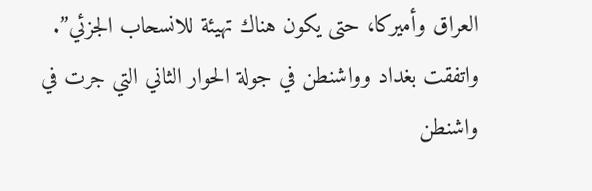العراق وأميركا، حتى يكون هناك تهيئة للانسحاب الجزئي”.
واتفقت بغداد وواشنطن في جولة الحوار الثاني التي جرت في واشنطن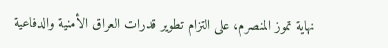نهاية تموز المنصرم، على التزام تطوير قدرات العراق الأمنية والدفاعية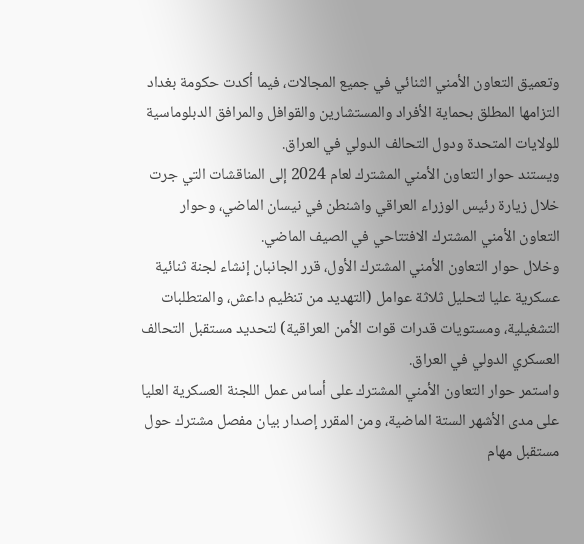وتعميق التعاون الأمني الثنائي في جميع المجالات، فيما أكدت حكومة بغداد التزامها المطلق بحماية الأفراد والمستشارين والقوافل والمرافق الدبلوماسية للولايات المتحدة ودول التحالف الدولي في العراق.
ويستند حوار التعاون الأمني المشترك لعام 2024 إلى المناقشات التي جرت خلال زيارة رئيس الوزراء العراقي واشنطن في نيسان الماضي، وحوار التعاون الأمني المشترك الافتتاحي في الصيف الماضي.
وخلال حوار التعاون الأمني المشترك الأول، قرر الجانبان إنشاء لجنة ثنائية عسكرية عليا لتحليل ثلاثة عوامل (التهديد من تنظيم داعش، والمتطلبات التشغيلية، ومستويات قدرات قوات الأمن العراقية) لتحديد مستقبل التحالف العسكري الدولي في العراق.
واستمر حوار التعاون الأمني المشترك على أساس عمل اللجنة العسكرية العليا على مدى الأشهر الستة الماضية، ومن المقرر إصدار بيان مفصل مشترك حول مستقبل مهام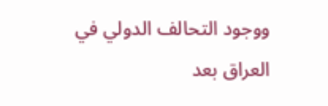ووجود التحالف الدولي في العراق بعد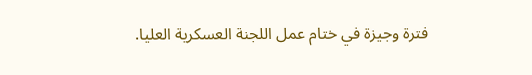فترة وجيزة في ختام عمل اللجنة العسكرية العليا.